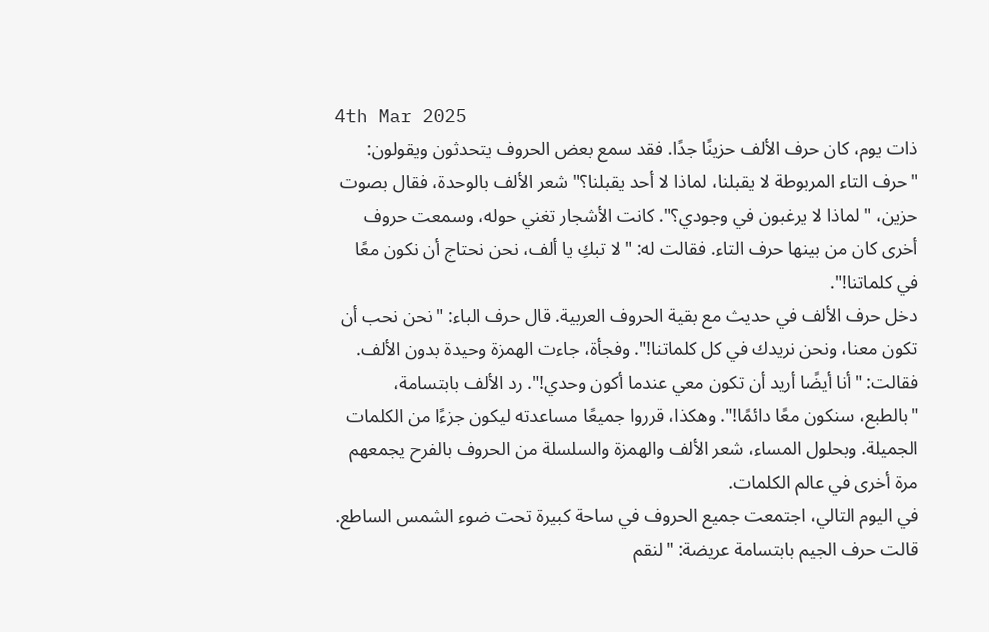4th Mar 2025
ذات يوم، كان حرف الألف حزينًا جدًا. فقد سمع بعض الحروف يتحدثون ويقولون: "حرف التاء المربوطة لا يقبلنا، لماذا لا أحد يقبلنا؟" شعر الألف بالوحدة، فقال بصوت حزين، "لماذا لا يرغبون في وجودي؟". كانت الأشجار تغني حوله، وسمعت حروف أخرى كان من بينها حرف التاء. فقالت له: "لا تبكِ يا ألف، نحن نحتاج أن نكون معًا في كلماتنا!".
دخل حرف الألف في حديث مع بقية الحروف العربية. قال حرف الباء: "نحن نحب أن تكون معنا، ونحن نريدك في كل كلماتنا!". وفجأة، جاءت الهمزة وحيدة بدون الألف. فقالت: "أنا أيضًا أريد أن تكون معي عندما أكون وحدي!". رد الألف بابتسامة، "بالطبع، سنكون معًا دائمًا!". وهكذا، قرروا جميعًا مساعدته ليكون جزءًا من الكلمات الجميلة. وبحلول المساء، شعر الألف والهمزة والسلسلة من الحروف بالفرح يجمعهم مرة أخرى في عالم الكلمات.
في اليوم التالي، اجتمعت جميع الحروف في ساحة كبيرة تحت ضوء الشمس الساطع. قالت حرف الجيم بابتسامة عريضة: "لنقم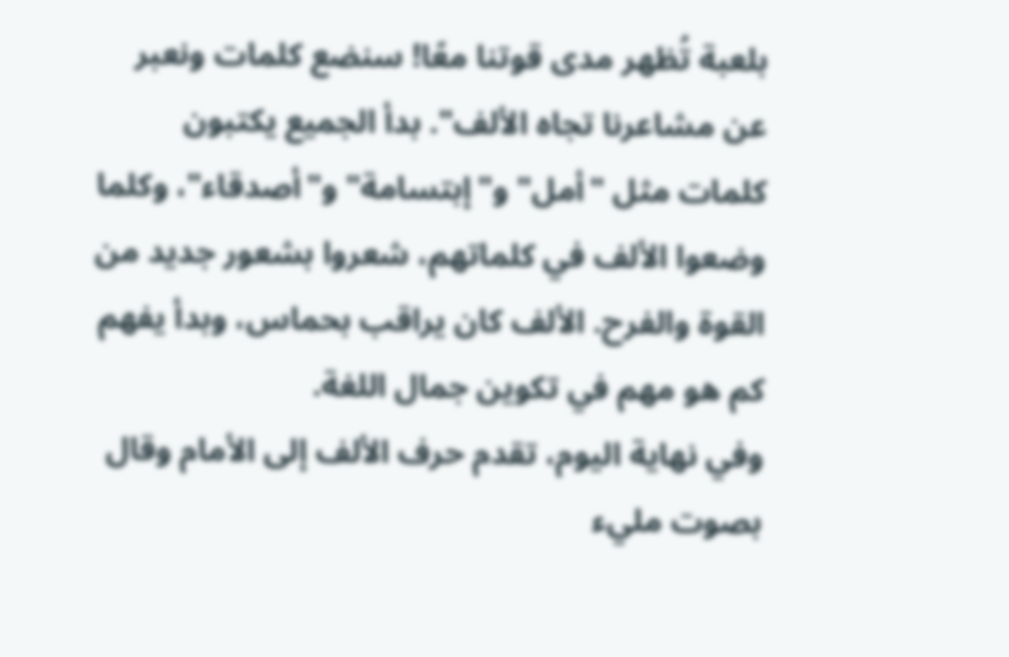بلعبة تُظهر مدى قوتنا معًا! سنضع كلمات ونعبر عن مشاعرنا تجاه الألف". بدأ الجميع يكتبون كلمات مثل "أمل" و"إبتسامة" و"أصدقاء"، وكلما وضعوا الألف في كلماتهم، شعروا بشعور جديد من القوة والفرح. الألف كان يراقب بحماس، وبدأ يفهم كم هو مهم في تكوين جمال اللغة.
وفي نهاية اليوم، تقدم حرف الألف إلى الأمام وقال بصوت مليء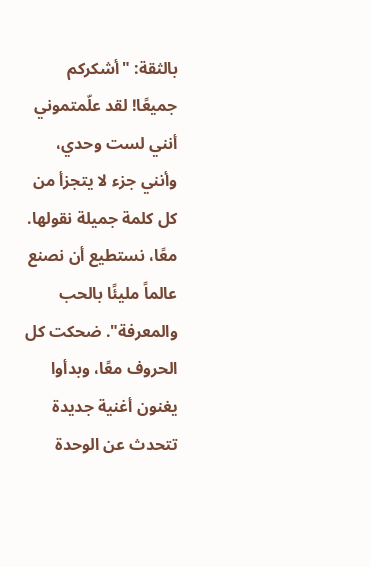بالثقة: "أشكركم جميعًا! لقد علّمتموني أنني لست وحدي، وأنني جزء لا يتجزأ من كل كلمة جميلة نقولها. معًا، نستطيع أن نصنع عالماً مليئًا بالحب والمعرفة". ضحكت كل الحروف معًا، وبدأوا يغنون أغنية جديدة تتحدث عن الوحدة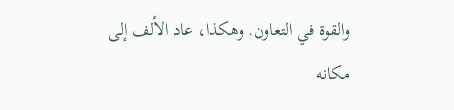والقوة في التعاون. وهكذا، عاد الألف إلى مكانه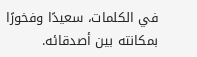في الكلمات، سعيدًا وفخورًا بمكانته بين أصدقائه.